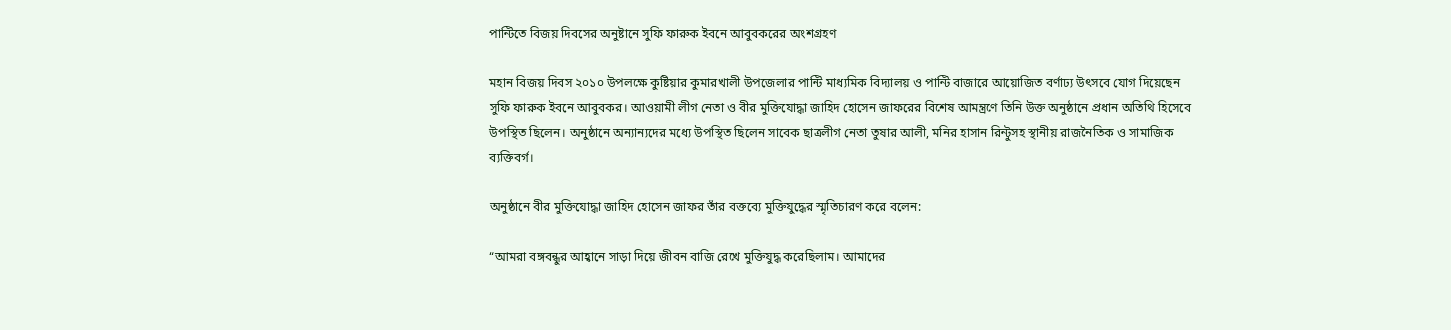পান্টিতে বিজয় দিবসের অনুষ্টানে সুফি ফারুক ইবনে আবুবকরের অংশগ্রহণ

মহান বিজয় দিবস ২০১০ উপলক্ষে কুষ্টিয়ার কুমারখালী উপজেলার পান্টি মাধ্যমিক বিদ্যালয় ও পান্টি বাজারে আয়োজিত বর্ণাঢ্য উৎসবে যোগ দিয়েছেন সুফি ফারুক ইবনে আবুবকর। আওয়ামী লীগ নেতা ও বীর মুক্তিযোদ্ধা জাহিদ হোসেন জাফরের বিশেষ আমন্ত্রণে তিনি উক্ত অনুষ্ঠানে প্রধান অতিথি হিসেবে উপস্থিত ছিলেন। অনুষ্ঠানে অন্যান্যদের মধ্যে উপস্থিত ছিলেন সাবেক ছাত্রলীগ নেতা তুষার আলী, মনির হাসান রিন্টুসহ স্থানীয় রাজনৈতিক ও সামাজিক ব্যক্তিবর্গ।

অনুষ্ঠানে বীর মুক্তিযোদ্ধা জাহিদ হোসেন জাফর তাঁর বক্তব্যে মুক্তিযুদ্ধের স্মৃতিচারণ করে বলেন:

“আমরা বঙ্গবন্ধুর আহ্বানে সাড়া দিয়ে জীবন বাজি রেখে মুক্তিযুদ্ধ করেছিলাম। আমাদের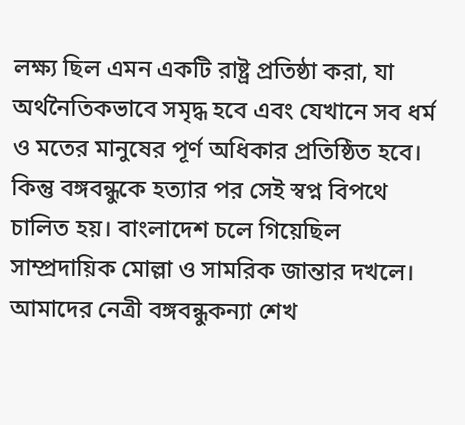লক্ষ্য ছিল এমন একটি রাষ্ট্র প্রতিষ্ঠা করা, যা অর্থনৈতিকভাবে সমৃদ্ধ হবে এবং যেখানে সব ধর্ম ও মতের মানুষের পূর্ণ অধিকার প্রতিষ্ঠিত হবে। কিন্তু বঙ্গবন্ধুকে হত্যার পর সেই স্বপ্ন বিপথে চালিত হয়। বাংলাদেশ চলে গিয়েছিল সাম্প্রদায়িক মোল্লা ও সামরিক জান্তার দখলে। আমাদের নেত্রী বঙ্গবন্ধুকন্যা শেখ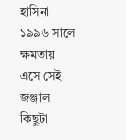হাসিনা ১৯৯৬ সালে ক্ষমতায় এসে সেই জঞ্জাল কিছুটা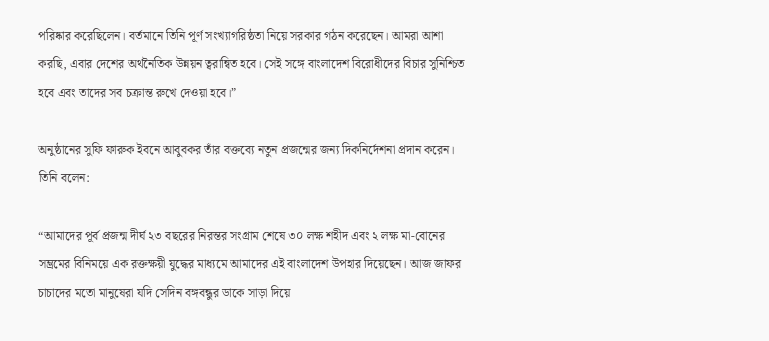পরিষ্কার করেছিলেন। বর্তমানে তিনি পূর্ণ সংখ্যাগরিষ্ঠতা নিয়ে সরকার গঠন করেছেন। আমরা আশা করছি, এবার দেশের অর্থনৈতিক উন্নয়ন ত্বরান্বিত হবে। সেই সঙ্গে বাংলাদেশ বিরোধীদের বিচার সুনিশ্চিত হবে এবং তাদের সব চক্রান্ত রুখে দেওয়া হবে।”

অনুষ্ঠানের সুফি ফারুক ইবনে আবুবকর তাঁর বক্তব্যে নতুন প্রজন্মের জন্য দিকনির্দেশনা প্রদান করেন। তিনি বলেন:

“আমাদের পূর্ব প্রজন্ম দীর্ঘ ২৩ বছরের নিরন্তর সংগ্রাম শেষে ৩০ লক্ষ শহীদ এবং ২ লক্ষ মা-বোনের সম্ভ্রমের বিনিময়ে এক রক্তক্ষয়ী যুদ্ধের মাধ্যমে আমাদের এই বাংলাদেশ উপহার দিয়েছেন। আজ জাফর চাচাদের মতো মানুষেরা যদি সেদিন বঙ্গবন্ধুর ডাকে সাড়া দিয়ে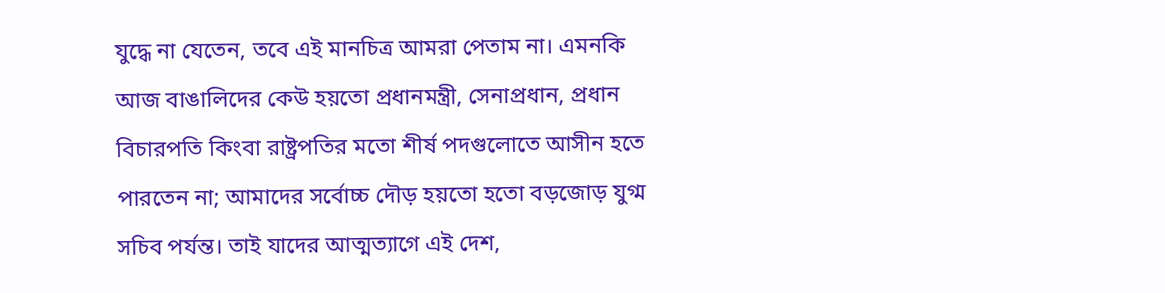যুদ্ধে না যেতেন, তবে এই মানচিত্র আমরা পেতাম না। এমনকি আজ বাঙালিদের কেউ হয়তো প্রধানমন্ত্রী, সেনাপ্রধান, প্রধান বিচারপতি কিংবা রাষ্ট্রপতির মতো শীর্ষ পদগুলোতে আসীন হতে পারতেন না; আমাদের সর্বোচ্চ দৌড় হয়তো হতো বড়জোড় যুগ্ম সচিব পর্যন্ত। তাই যাদের আত্মত্যাগে এই দেশ,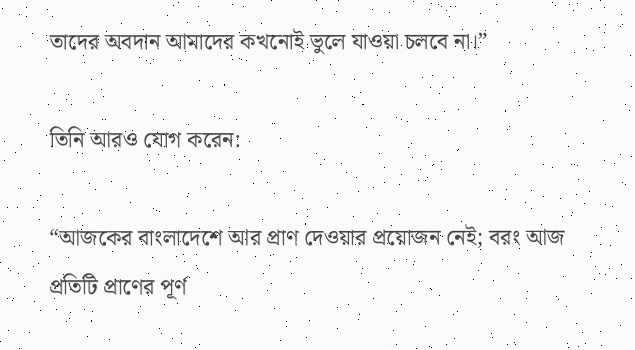তাদের অবদান আমাদের কখনোই ভুলে যাওয়া চলবে না।”

তিনি আরও যোগ করেন:

“আজকের বাংলাদেশে আর প্রাণ দেওয়ার প্রয়োজন নেই; বরং আজ প্রতিটি প্রাণের পূর্ণ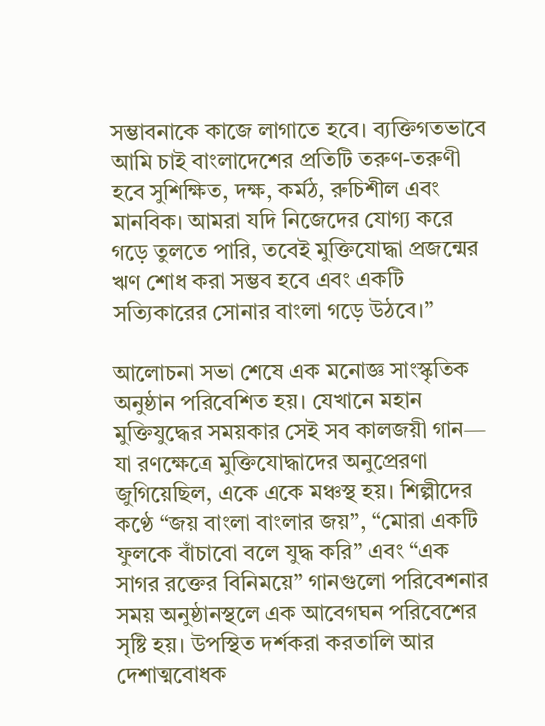সম্ভাবনাকে কাজে লাগাতে হবে। ব্যক্তিগতভাবে আমি চাই বাংলাদেশের প্রতিটি তরুণ-তরুণী হবে সুশিক্ষিত, দক্ষ, কর্মঠ, রুচিশীল এবং মানবিক। আমরা যদি নিজেদের যোগ্য করে গড়ে তুলতে পারি, তবেই মুক্তিযোদ্ধা প্রজন্মের ঋণ শোধ করা সম্ভব হবে এবং একটি সত্যিকারের সোনার বাংলা গড়ে উঠবে।”

আলোচনা সভা শেষে এক মনোজ্ঞ সাংস্কৃতিক অনুষ্ঠান পরিবেশিত হয়। যেখানে মহান মুক্তিযুদ্ধের সময়কার সেই সব কালজয়ী গান— যা রণক্ষেত্রে মুক্তিযোদ্ধাদের অনুপ্রেরণা জুগিয়েছিল, একে একে মঞ্চস্থ হয়। শিল্পীদের কণ্ঠে “জয় বাংলা বাংলার জয়”, “মোরা একটি ফুলকে বাঁচাবো বলে যুদ্ধ করি” এবং “এক সাগর রক্তের বিনিময়ে” গানগুলো পরিবেশনার সময় অনুষ্ঠানস্থলে এক আবেগঘন পরিবেশের সৃষ্টি হয়। উপস্থিত দর্শকরা করতালি আর দেশাত্মবোধক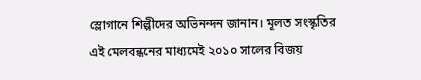স্লোগানে শিল্পীদের অভিনন্দন জানান। মূলত সংস্কৃতির এই মেলবন্ধনের মাধ্যমেই ২০১০ সালের বিজয়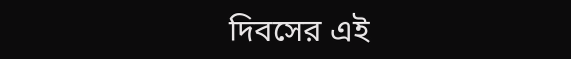দিবসের এই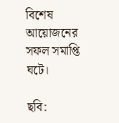বিশেষ আয়োজনের সফল সমাপ্তি ঘটে।

ছবি: